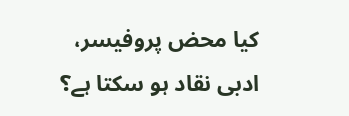کیا محض پروفیسر، ادبی نقاد ہو سکتا ہے؟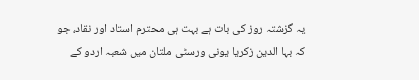یہ گزشتہ روز کی بات ہے بہت ہی محترم استاد اور نقاد، جو کہ بہا الدین زکریا یونی ورسٹی ملتان میں شعبہ اردو کے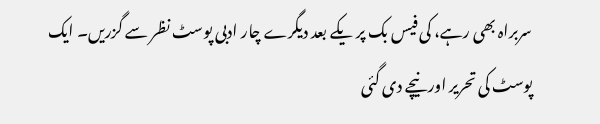سربراہ بھی رہے، کی فیس بک پر یکے بعد دیگرے چار ادبی پوسٹ نظر سے گزریں۔ ایک پوسٹ کی تحریر اور نیچے دی گئی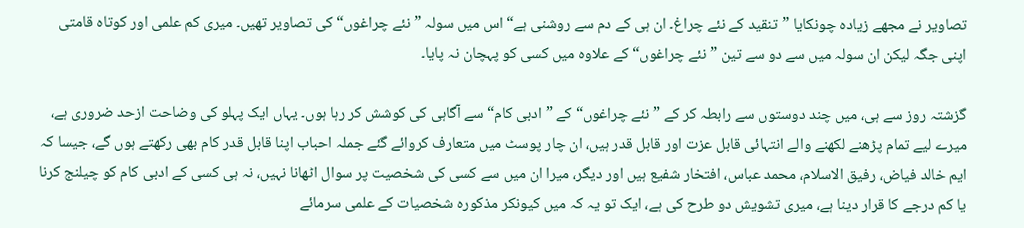تصاویر نے مجھے زیادہ چونکایا ”تنقید کے نئے چراغ۔ ان ہی کے دم سے روشنی ہے“ اس میں سولہ ”نئے چراغوں“ کی تصاویر تھیں۔ میری کم علمی اور کوتاہ قامتی اپنی جگہ لیکن ان سولہ میں سے دو سے تین ”نئے چراغوں“ کے علاوہ میں کسی کو پہچان نہ پایا۔

گزشتہ روز سے ہی، میں چند دوستوں سے رابطہ کر کے ”نئے چراغوں“ کے ”ادبی کام“ سے آگاہی کی کوشش کر رہا ہوں۔ یہاں ایک پہلو کی وضاحت ازحد ضروری ہے، میرے لیے تمام پڑھنے لکھنے والے انتہائی قابل عزت اور قابل قدر ہیں، ان چار پوسٹ میں متعارف کروائے گئے جملہ احباب اپنا قابل قدر کام بھی رکھتے ہوں گے، جیسا کہ ایم خالد فیاض، رفیق الاسلام، محمد عباس، افتخار شفیع ہیں اور دیگر، میرا ان میں سے کسی کی شخصیت پر سوال اٹھانا نہیں، نہ ہی کسی کے ادبی کام کو چیلنج کرنا یا کم درجے کا قرار دینا ہے، میری تشویش دو طرح کی ہے، ایک تو یہ کہ میں کیونکر مذکورہ شخصیات کے علمی سرمائے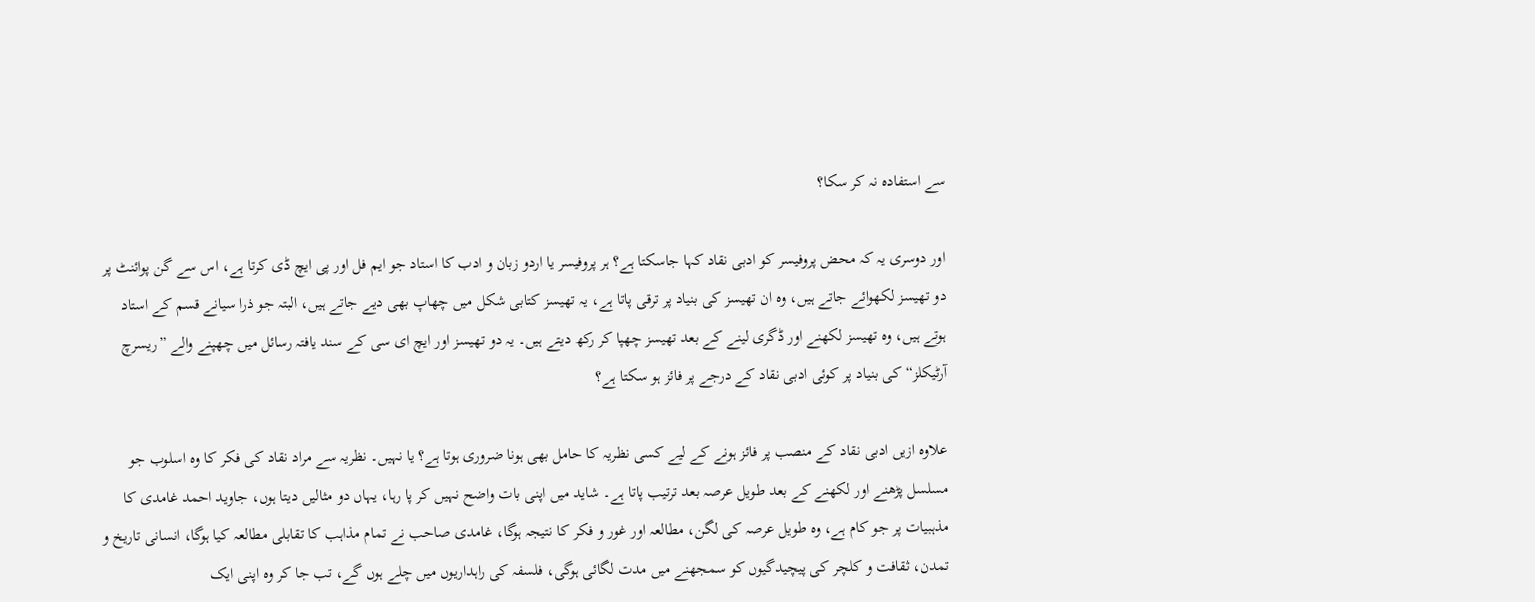سے استفادہ نہ کر سکا؟

اور دوسری یہ کہ محض پروفیسر کو ادبی نقاد کہا جاسکتا ہے؟ ہر پروفیسر یا اردو زبان و ادب کا استاد جو ایم فل اور پی ایچ ڈی کرتا ہے، اس سے گن پوائنٹ پر دو تھیسز لکھوائے جاتے ہیں، وہ ان تھیسز کی بنیاد پر ترقی پاتا ہے، یہ تھیسز کتابی شکل میں چھاپ بھی دیے جاتے ہیں، البتہ جو ذرا سیانے قسم کے استاد ہوتے ہیں، وہ تھیسز لکھنے اور ڈگری لینے کے بعد تھیسز چھپا کر رکھ دیتے ہیں۔ یہ دو تھیسز اور ایچ ای سی کے سند یافتہ رسائل میں چھپنے والے ”ریسرچ آرٹیکلز“ کی بنیاد پر کوئی ادبی نقاد کے درجے پر فائز ہو سکتا ہے؟

علاوہ ازیں ادبی نقاد کے منصب پر فائز ہونے کے لیے کسی نظریہ کا حامل بھی ہونا ضروری ہوتا ہے؟ یا نہیں۔ نظریہ سے مراد نقاد کی فکر کا وہ اسلوب جو مسلسل پڑھنے اور لکھنے کے بعد طویل عرصہ بعد ترتیب پاتا ہے۔ شاید میں اپنی بات واضح نہیں کر پا رہا، یہاں دو مثالیں دیتا ہوں، جاوید احمد غامدی کا مذہبیات پر جو کام ہے، وہ طویل عرصہ کی لگن، مطالعہ اور غور و فکر کا نتیجہ ہوگا، غامدی صاحب نے تمام مذاہب کا تقابلی مطالعہ کیا ہوگا، انسانی تاریخ و تمدن، ثقافت و کلچر کی پیچیدگیوں کو سمجھنے میں مدت لگائی ہوگی، فلسفہ کی راہداریوں میں چلے ہوں گے، تب جا کر وہ اپنی ایک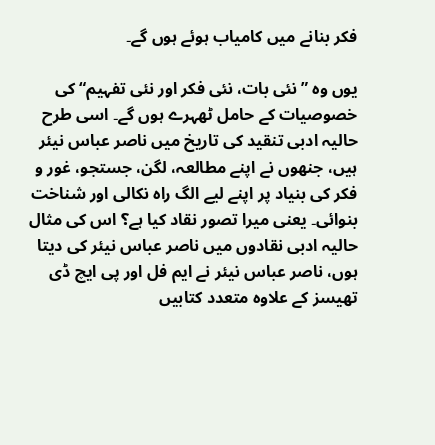فکر بنانے میں کامیاب ہوئے ہوں گے۔

یوں وہ ”نئی بات، نئی فکر اور نئی تفہیم“ کی خصوصیات کے حامل ٹھہرے ہوں گے۔ اسی طرح حالیہ ادبی تنقید کی تاریخ میں ناصر عباس نیئر ہیں، جنھوں نے اپنے مطالعہ، لگن، جستجو، غور و فکر کی بنیاد پر اپنے لیے الگ راہ نکالی اور شناخت بنوائی۔ یعنی میرا تصور نقاد کیا ہے؟ اس کی مثال حالیہ ادبی نقادوں میں ناصر عباس نیئر کی دیتا ہوں، ناصر عباس نیئر نے ایم فل اور پی ایچ ڈی تھیسز کے علاوہ متعدد کتابیں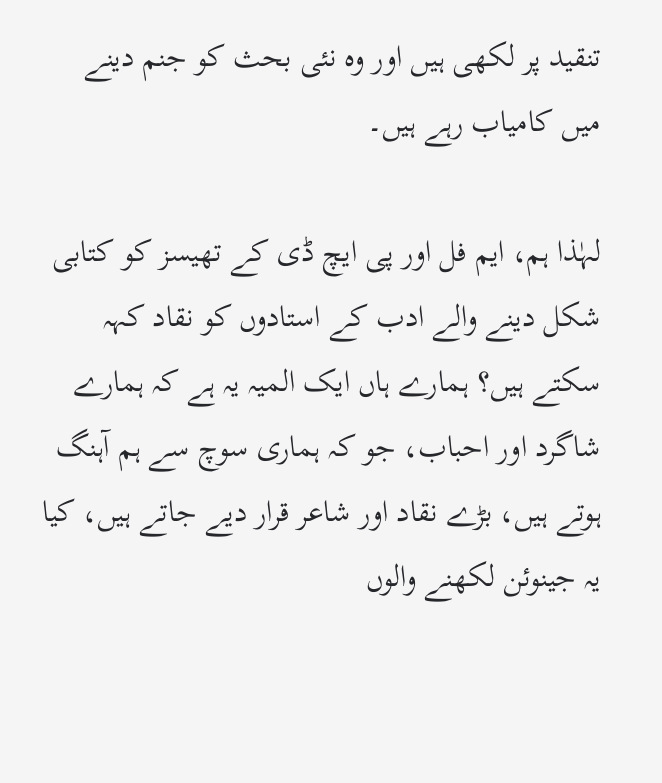تنقید پر لکھی ہیں اور وہ نئی بحث کو جنم دینے میں کامیاب رہے ہیں۔

لہٰذا ہم، ایم فل اور پی ایچ ڈی کے تھیسز کو کتابی شکل دینے والے ادب کے استادوں کو نقاد کہہ سکتے ہیں؟ ہمارے ہاں ایک المیہ یہ ہے کہ ہمارے شاگرد اور احباب، جو کہ ہماری سوچ سے ہم آہنگ ہوتے ہیں، بڑے نقاد اور شاعر قرار دیے جاتے ہیں، کیا یہ جینوئن لکھنے والوں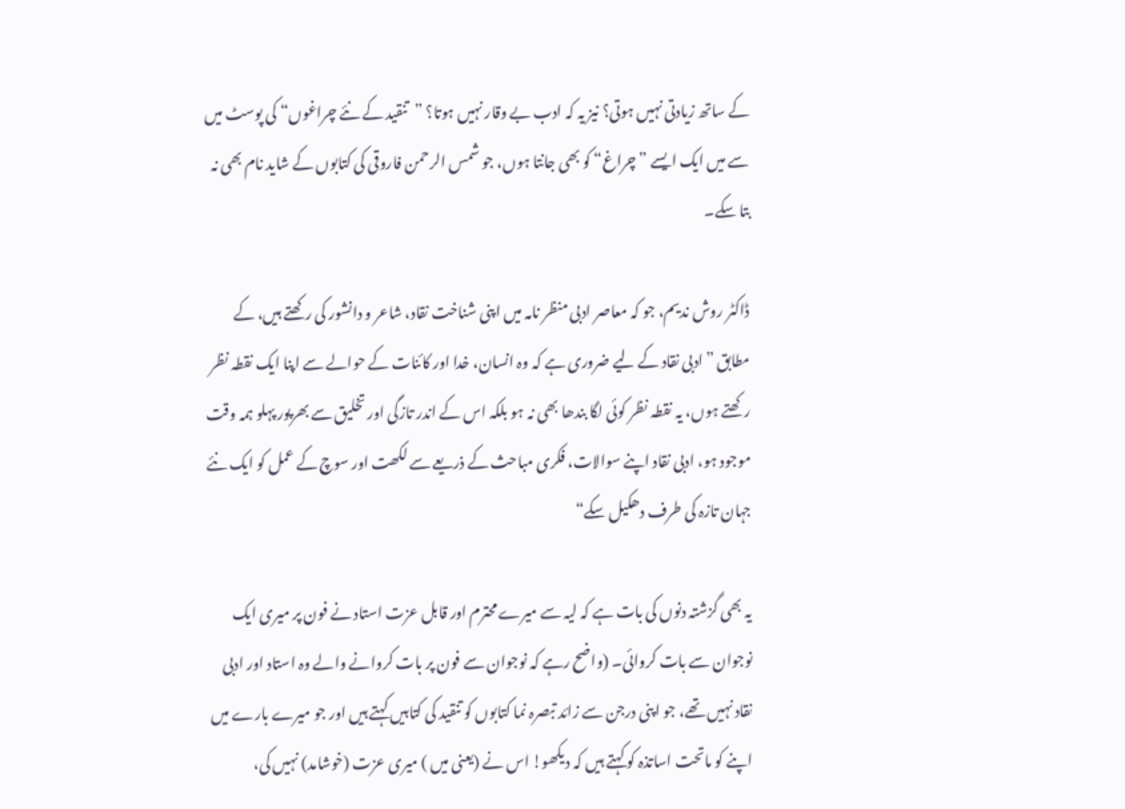کے ساتھ زیادتی نہیں ہوتی؟ نیز یہ کہ ادب بے وقار نہیں ہوتا؟ ”تنقید کے نئے چراغوں“ کی پوسٹ میں سے میں ایک ایسے ”چراغ“ کو بھی جانتا ہوں، جو شمس الرحمن فاروقی کی کتابوں کے شاید نام بھی نہ بتا سکے۔

ڈاکٹر روش ندیم، جو کہ معاصر ادبی منظر نامہ میں اپنی شناخت نقاد، شاعر و دانشور کی رکھتے ہیں، کے مطابق ”ادبی نقاد کے لیے ضروری ہے کہ وہ انسان، خدا اور کائنات کے حوالے سے اپنا ایک نقطہ نظر رکھتے ہوں، یہ نقطہ نظر کوئی لگا بندھا بھی نہ ہو بلکہ اس کے اندر تازگی اور تخلیق سے بھرپور پہلو ہمہ وقت موجود ہو، ادبی نقاد اپنے سوالات، فکری مباحث کے ذریعے سے لکھت اور سوچ کے عمل کو ایک نئے جہان تازہ کی طرف دھکیل سکے“

یہ بھی گزشتہ دنوں کی بات ہے کہ لیہ سے میرے محترم اور قابل عزت استاد نے فون پر میری ایک نوجوان سے بات کروائی۔ (واضح رہے کہ نوجوان سے فون پر بات کروانے والے وہ استاد اور ادبی نقاد نہیں تھے، جو اپنی درجن سے زائد تبصرہ نما کتابوں کو تنقید کی کتابیں کہتے ہیں اور جو میرے بارے میں اپنے کو ماتحت اساتذہ کو کہتے ہیں کہ دیکھو! اس نے (یعنی میں ) میری عزت (خوشامد) نہیں کی،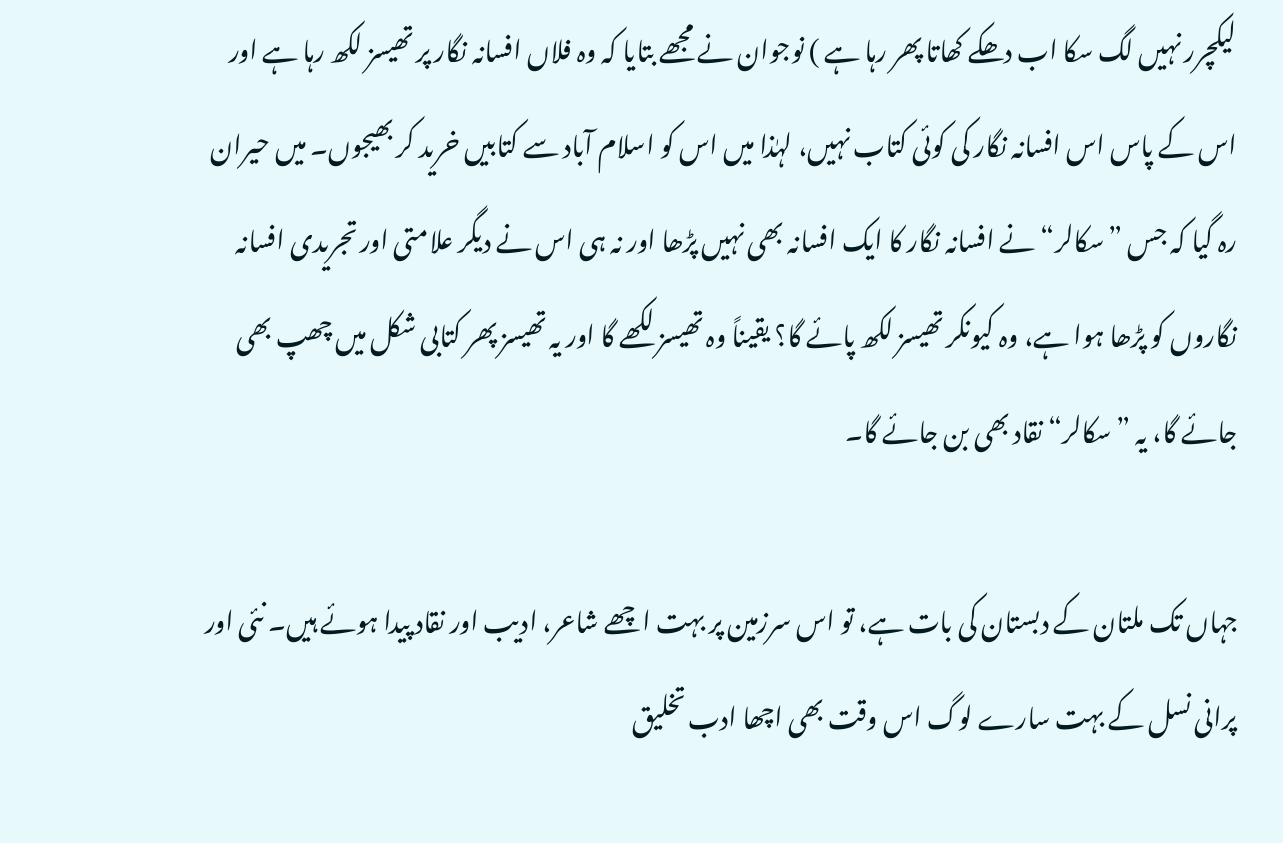لیکچرر نہیں لگ سکا اب دھکے کھاتا پھر رہا ہے ) نوجوان نے مجھے بتایا کہ وہ فلاں افسانہ نگار پر تھیسز لکھ رہا ہے اور اس کے پاس اس افسانہ نگار کی کوئی کتاب نہیں، لہٰذا میں اس کو اسلام آباد سے کتابیں خرید کر بھیجوں۔ میں حیران رہ گیا کہ جس ”سکالر“ نے افسانہ نگار کا ایک افسانہ بھی نہیں پڑھا اور نہ ہی اس نے دیگر علامتی اور تجریدی افسانہ نگاروں کو پڑھا ہوا ہے، وہ کیونکر تھیسز لکھ پائے گا؟ یقیناً وہ تھیسز لکھے گا اور یہ تھیسز پھر کتابی شکل میں چھپ بھی جائے گا، یہ ”سکالر“ نقاد بھی بن جائے گا۔

جہاں تک ملتان کے دبستان کی بات ہے، تو اس سرزمین پر بہت اچھے شاعر، ادیب اور نقاد پیدا ہوئے ہیں۔ نئی اور پرانی نسل کے بہت سارے لوگ اس وقت بھی اچھا ادب تخلیق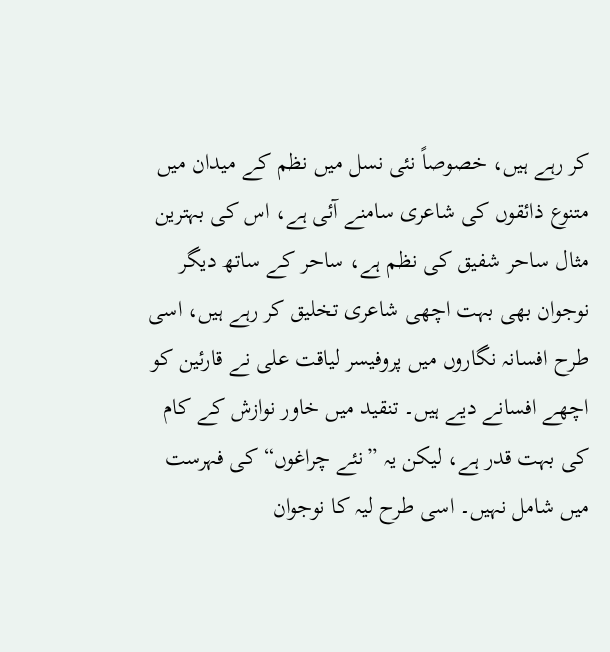کر رہے ہیں، خصوصاً نئی نسل میں نظم کے میدان میں متنوع ذائقوں کی شاعری سامنے آئی ہے، اس کی بہترین مثال ساحر شفیق کی نظم ہے، ساحر کے ساتھ دیگر نوجوان بھی بہت اچھی شاعری تخلیق کر رہے ہیں، اسی طرح افسانہ نگاروں میں پروفیسر لیاقت علی نے قارئین کو اچھے افسانے دیے ہیں۔ تنقید میں خاور نوازش کے کام کی بہت قدر ہے، لیکن یہ ”نئے چراغوں“ کی فہرست میں شامل نہیں۔ اسی طرح لیہ کا نوجوان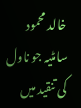خالد محمود سامٹیہ جو ناول کی تنقید میں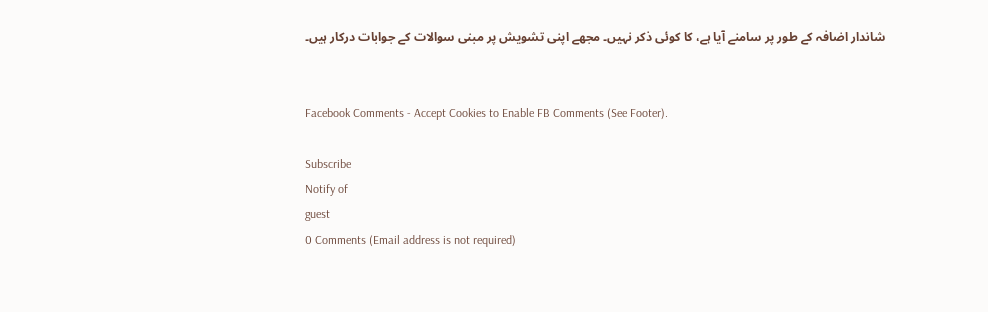شاندار اضافہ کے طور پر سامنے آیا ہے، کا کوئی ذکر نہیں۔ مجھے اپنی تشویش پر مبنی سوالات کے جوابات درکار ہیں۔


Facebook Comments - Accept Cookies to Enable FB Comments (See Footer).

Subscribe
Notify of
guest
0 Comments (Email address is not required)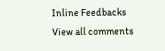Inline Feedbacks
View all comments